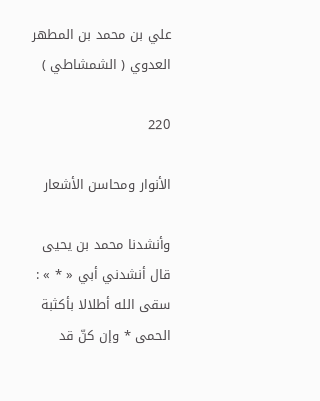علي بن محمد بن المطهر العدوي ( الشمشاطي )

220

الأنوار ومحاسن الأشعار

وأنشدنا محمد بن يحيى قال أنشدني أبي « * » : سقى الله أطلالا بأكثبة الحمى * وإن كنّ قد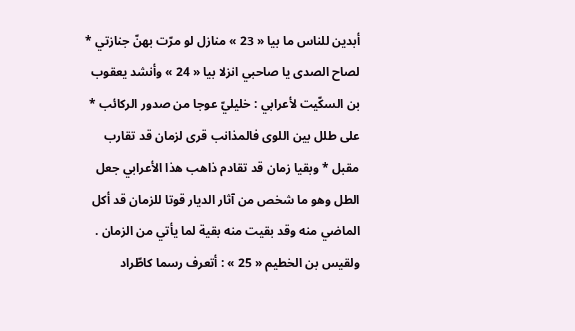أبدين للناس ما بيا « 23 » منازل لو مرّت بهنّ جنازتي * لصاح الصدى يا صاحبي انزلا بيا « 24 » وأنشد يعقوب بن السكّيت لأعرابي : خليليّ عوجا من صدور الركائب * على طلل بين اللوى فالمذانب قرى لزمان قد تقارب مقبل * وبقيا زمان قد تقادم ذاهب هذا الأعرابي جعل الطل وهو ما شخص من آثار الديار قوتا للزمان قد أكل الماضي منه وقد بقيت منه بقية لما يأتي من الزمان . ولقيس بن الخطيم « 25 » : أتعرف رسما كاطّراد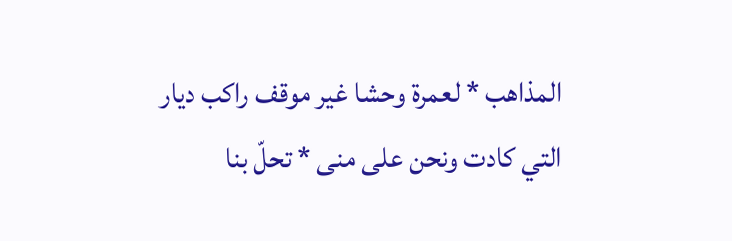المذاهب * لعمرة وحشا غير موقف راكب ديار التي كادت ونحن على منى * تحلّ بنا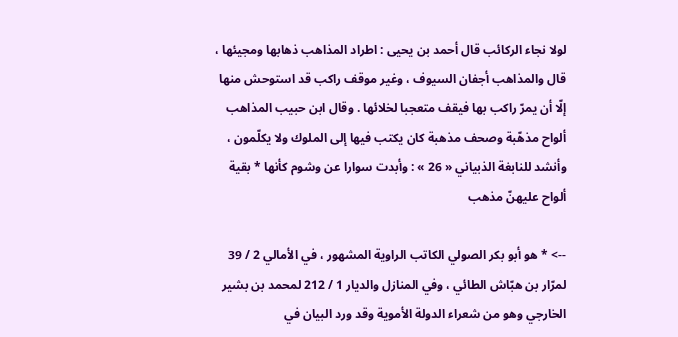لولا نجاء الركائب قال أحمد بن يحيى : اطراد المذاهب ذهابها ومجيئها ، قال والمذاهب أجفان السيوف ، وغير موقف راكب قد استوحش منها إلّا أن يمرّ راكب بها فيقف متعجبا لخلائها . وقال ابن حبيب المذاهب ألواح مذهّبة وصحف مذهبة كان يكتب فيها إلى الملوك ولا يكلّمون ، وأنشد للنابغة الذبياني « 26 » : وأبدت سوارا عن وشوم كأنها * بقية ألواح عليهنّ مذهب

--> * هو أبو بكر الصولي الكاتب الراوية المشهور ، في الأمالي 2 / 39 لمرّار بن هبّاش الطائي ، وفي المنازل والديار 1 / 212 لمحمد بن بشير الخارجي وهو من شعراء الدولة الأموية وقد ورد البيان في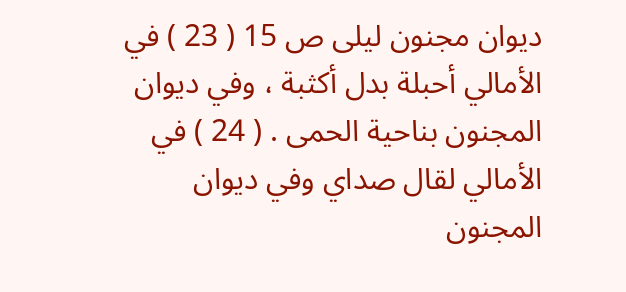ديوان مجنون ليلى ص 15 ( 23 ) في الأمالي أحبلة بدل أكثبة ، وفي ديوان المجنون بناحية الحمى . ( 24 ) في الأمالي لقال صداي وفي ديوان المجنون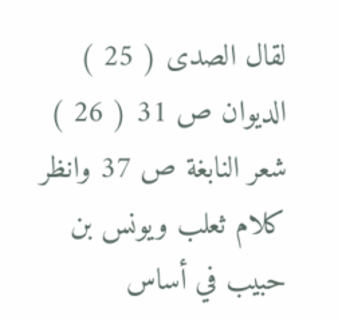لقال الصدى ( 25 ) الديوان ص 31 ( 26 ) شعر النابغة ص 37 وانظر كلام ثعلب ويونس بن حبيب في أساس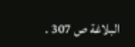البلاغة ص 307 .